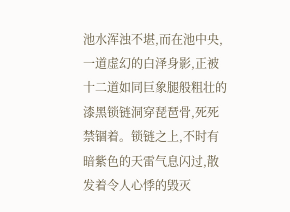池水浑浊不堪,而在池中央,一道虚幻的白泽身影,正被十二道如同巨象腿般粗壮的漆黑锁链洞穿琵琶骨,死死禁锢着。锁链之上,不时有暗紫色的天雷气息闪过,散发着令人心悸的毁灭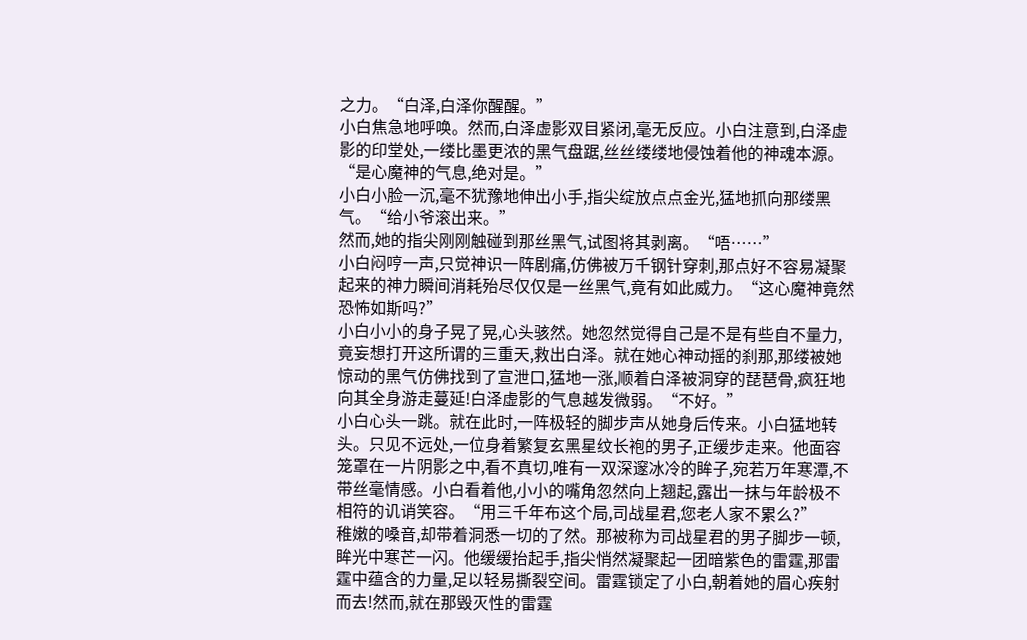之力。“白泽,白泽你醒醒。”
小白焦急地呼唤。然而,白泽虚影双目紧闭,毫无反应。小白注意到,白泽虚影的印堂处,一缕比墨更浓的黑气盘踞,丝丝缕缕地侵蚀着他的神魂本源。“是心魔神的气息,绝对是。”
小白小脸一沉,毫不犹豫地伸出小手,指尖绽放点点金光,猛地抓向那缕黑气。“给小爷滚出来。”
然而,她的指尖刚刚触碰到那丝黑气,试图将其剥离。“唔……”
小白闷哼一声,只觉神识一阵剧痛,仿佛被万千钢针穿刺,那点好不容易凝聚起来的神力瞬间消耗殆尽仅仅是一丝黑气,竟有如此威力。“这心魔神竟然恐怖如斯吗?”
小白小小的身子晃了晃,心头骇然。她忽然觉得自己是不是有些自不量力,竟妄想打开这所谓的三重天,救出白泽。就在她心神动摇的刹那,那缕被她惊动的黑气仿佛找到了宣泄口,猛地一涨,顺着白泽被洞穿的琵琶骨,疯狂地向其全身游走蔓延!白泽虚影的气息越发微弱。“不好。”
小白心头一跳。就在此时,一阵极轻的脚步声从她身后传来。小白猛地转头。只见不远处,一位身着繁复玄黑星纹长袍的男子,正缓步走来。他面容笼罩在一片阴影之中,看不真切,唯有一双深邃冰冷的眸子,宛若万年寒潭,不带丝毫情感。小白看着他,小小的嘴角忽然向上翘起,露出一抹与年龄极不相符的讥诮笑容。“用三千年布这个局,司战星君,您老人家不累么?”
稚嫩的嗓音,却带着洞悉一切的了然。那被称为司战星君的男子脚步一顿,眸光中寒芒一闪。他缓缓抬起手,指尖悄然凝聚起一团暗紫色的雷霆,那雷霆中蕴含的力量,足以轻易撕裂空间。雷霆锁定了小白,朝着她的眉心疾射而去!然而,就在那毁灭性的雷霆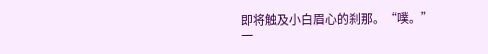即将触及小白眉心的刹那。“噗。”
一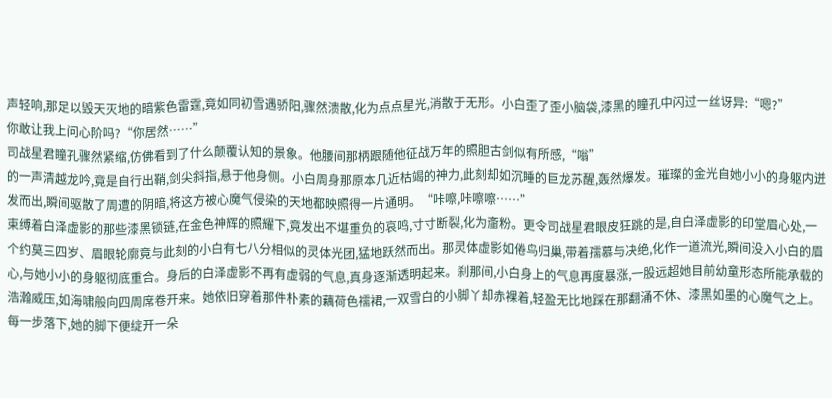声轻响,那足以毁天灭地的暗紫色雷霆,竟如同初雪遇骄阳,骤然溃散,化为点点星光,消散于无形。小白歪了歪小脑袋,漆黑的瞳孔中闪过一丝讶异:“嗯?”
你敢让我上问心阶吗?“你居然……”
司战星君瞳孔骤然紧缩,仿佛看到了什么颠覆认知的景象。他腰间那柄跟随他征战万年的照胆古剑似有所感,“嗡”
的一声清越龙吟,竟是自行出鞘,剑尖斜指,悬于他身侧。小白周身那原本几近枯竭的神力,此刻却如沉睡的巨龙苏醒,轰然爆发。璀璨的金光自她小小的身躯内迸发而出,瞬间驱散了周遭的阴暗,将这方被心魔气侵染的天地都映照得一片通明。“咔嚓,咔嚓嚓……”
束缚着白泽虚影的那些漆黑锁链,在金色神辉的照耀下,竟发出不堪重负的哀鸣,寸寸断裂,化为齑粉。更令司战星君眼皮狂跳的是,自白泽虚影的印堂眉心处,一个约莫三四岁、眉眼轮廓竟与此刻的小白有七八分相似的灵体光团,猛地跃然而出。那灵体虚影如倦鸟归巢,带着孺慕与决绝,化作一道流光,瞬间没入小白的眉心,与她小小的身躯彻底重合。身后的白泽虚影不再有虚弱的气息,真身逐渐透明起来。刹那间,小白身上的气息再度暴涨,一股远超她目前幼童形态所能承载的浩瀚威压,如海啸般向四周席卷开来。她依旧穿着那件朴素的藕荷色襦裙,一双雪白的小脚丫却赤裸着,轻盈无比地踩在那翻涌不休、漆黑如墨的心魔气之上。每一步落下,她的脚下便绽开一朵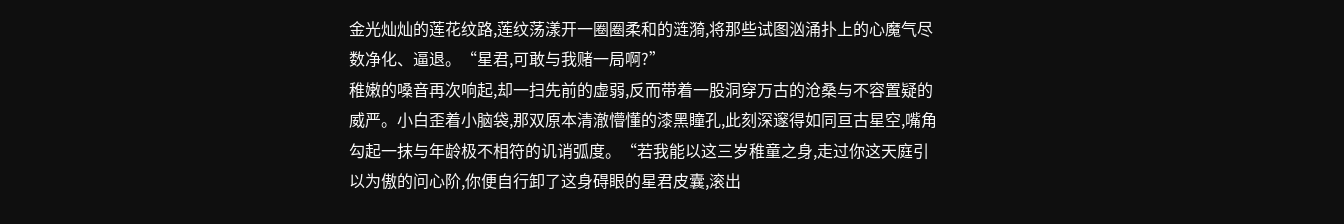金光灿灿的莲花纹路,莲纹荡漾开一圈圈柔和的涟漪,将那些试图汹涌扑上的心魔气尽数净化、逼退。“星君,可敢与我赌一局啊?”
稚嫩的嗓音再次响起,却一扫先前的虚弱,反而带着一股洞穿万古的沧桑与不容置疑的威严。小白歪着小脑袋,那双原本清澈懵懂的漆黑瞳孔,此刻深邃得如同亘古星空,嘴角勾起一抹与年龄极不相符的讥诮弧度。“若我能以这三岁稚童之身,走过你这天庭引以为傲的问心阶,你便自行卸了这身碍眼的星君皮囊,滚出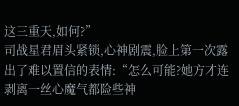这三重天,如何?”
司战星君眉头紧锁,心神剧震,脸上第一次露出了难以置信的表情:“怎么可能?她方才连剥离一丝心魔气都险些神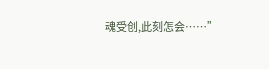魂受创,此刻怎会……”